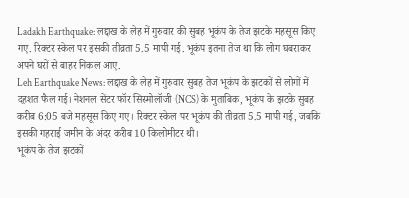Ladakh Earthquake: लद्दाख के लेह में गुरुवार की सुबह भूकंप के तेज झटके महसूस किए गए. रिक्टर स्केल पर इसकी तीव्रता 5.5 मापी गई. भूकंप इतना तेज था कि लोग घबराकर अपने घरों से बाहर निकल आए.
Leh Earthquake News: लद्दाख के लेह में गुरुवार सुबह तेज भूकंप के झटकों से लोगों में दहशत फैल गई। नेशनल सेंटर फॉर सिस्मोलॉजी (NCS) के मुताबिक, भूकंप के झटके सुबह करीब 6:05 बजे महसूस किए गए। रिक्टर स्केल पर भूकंप की तीव्रता 5.5 मापी गई, जबकि इसकी गहराई जमीन के अंदर करीब 10 किलोमीटर थी।
भूकंप के तेज झटकों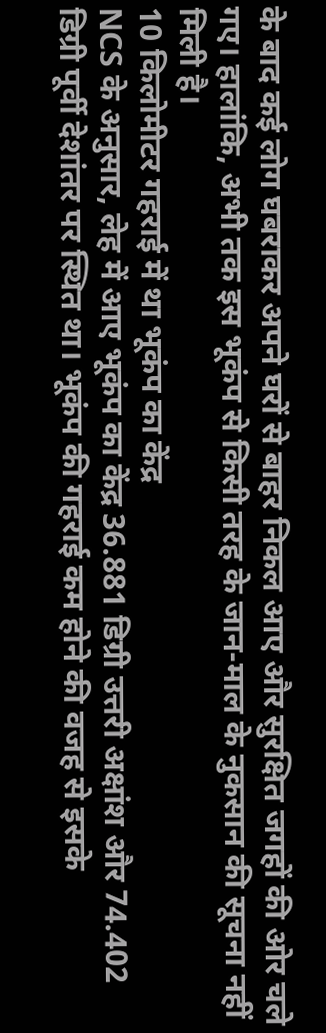के बाद कई लोग घबराकर अपने घरों से बाहर निकल आए और सुरक्षित जगहों की ओर चले गए। हालांकि, अभी तक इस भूकंप से किसी तरह के जान-माल के नुकसान की सूचना नहीं मिली है।
10 किलोमीटर गहराई में था भूकंप का केंद्र
NCS के अनुसार, लेह में आए भूकंप का केंद्र 36.881 डिग्री उत्तरी अक्षांश और 74.402 डिग्री पूर्वी देशांतर पर स्थित था। भूकंप की गहराई कम होने की वजह से इसके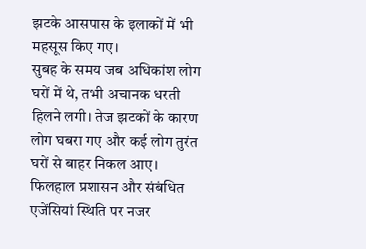झटके आसपास के इलाकों में भी महसूस किए गए।
सुबह के समय जब अधिकांश लोग घरों में थे, तभी अचानक धरती हिलने लगी। तेज झटकों के कारण लोग घबरा गए और कई लोग तुरंत घरों से बाहर निकल आए। फिलहाल प्रशासन और संबंधित एजेंसियां स्थिति पर नजर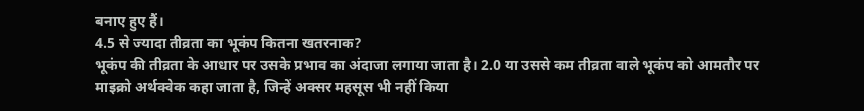बनाए हुए हैं।
4.5 से ज्यादा तीव्रता का भूकंप कितना खतरनाक?
भूकंप की तीव्रता के आधार पर उसके प्रभाव का अंदाजा लगाया जाता है। 2.0 या उससे कम तीव्रता वाले भूकंप को आमतौर पर माइक्रो अर्थक्वेक कहा जाता है, जिन्हें अक्सर महसूस भी नहीं किया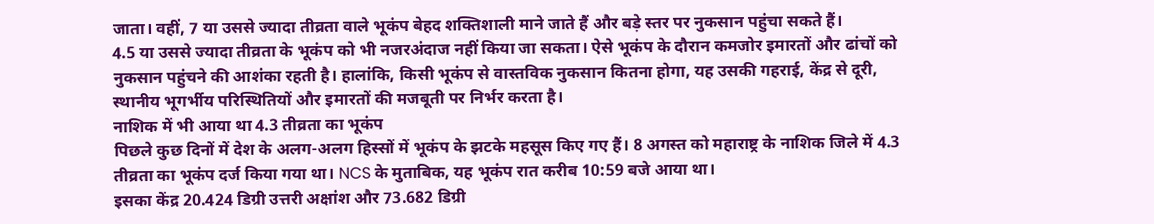जाता। वहीं, 7 या उससे ज्यादा तीव्रता वाले भूकंप बेहद शक्तिशाली माने जाते हैं और बड़े स्तर पर नुकसान पहुंचा सकते हैं।
4.5 या उससे ज्यादा तीव्रता के भूकंप को भी नजरअंदाज नहीं किया जा सकता। ऐसे भूकंप के दौरान कमजोर इमारतों और ढांचों को नुकसान पहुंचने की आशंका रहती है। हालांकि, किसी भूकंप से वास्तविक नुकसान कितना होगा, यह उसकी गहराई, केंद्र से दूरी, स्थानीय भूगर्भीय परिस्थितियों और इमारतों की मजबूती पर निर्भर करता है।
नाशिक में भी आया था 4.3 तीव्रता का भूकंप
पिछले कुछ दिनों में देश के अलग-अलग हिस्सों में भूकंप के झटके महसूस किए गए हैं। 8 अगस्त को महाराष्ट्र के नाशिक जिले में 4.3 तीव्रता का भूकंप दर्ज किया गया था। NCS के मुताबिक, यह भूकंप रात करीब 10:59 बजे आया था।
इसका केंद्र 20.424 डिग्री उत्तरी अक्षांश और 73.682 डिग्री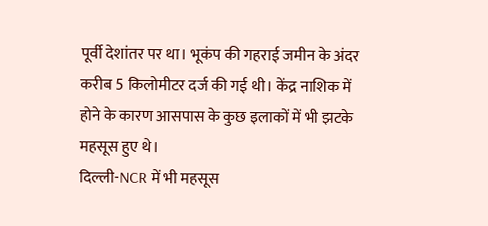पूर्वी देशांतर पर था। भूकंप की गहराई जमीन के अंदर करीब 5 किलोमीटर दर्ज की गई थी। केंद्र नाशिक में होने के कारण आसपास के कुछ इलाकों में भी झटके महसूस हुए थे।
दिल्ली-NCR में भी महसूस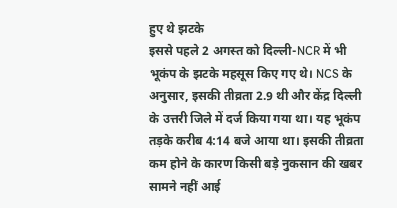हुए थे झटके
इससे पहले 2 अगस्त को दिल्ली-NCR में भी भूकंप के झटके महसूस किए गए थे। NCS के अनुसार, इसकी तीव्रता 2.9 थी और केंद्र दिल्ली के उत्तरी जिले में दर्ज किया गया था। यह भूकंप तड़के करीब 4:14 बजे आया था। इसकी तीव्रता कम होने के कारण किसी बड़े नुकसान की खबर सामने नहीं आई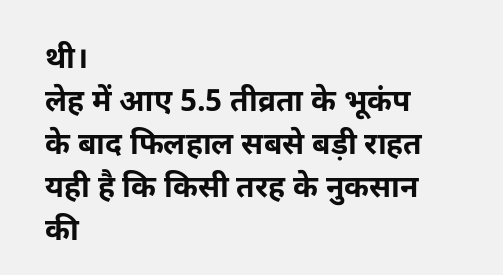थी।
लेह में आए 5.5 तीव्रता के भूकंप के बाद फिलहाल सबसे बड़ी राहत यही है कि किसी तरह के नुकसान की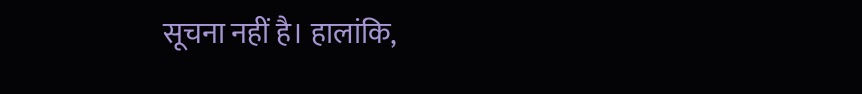सूचना नहीं है। हालांकि,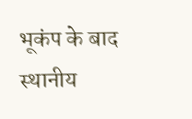भूकंप के बाद स्थानीय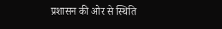प्रशासन की ओर से स्थिति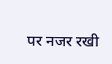पर नजर रखी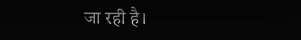जा रही है।